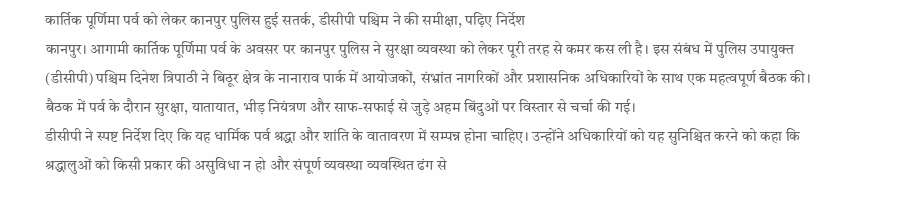कार्तिक पूर्णिमा पर्व को लेकर कानपुर पुलिस हुई सतर्क, डीसीपी पश्चिम ने की समीक्षा, पढ़िए निर्देश
कानपुर। आगामी कार्तिक पूर्णिमा पर्व के अवसर पर कानपुर पुलिस ने सुरक्षा व्यवस्था को लेकर पूरी तरह से कमर कस ली है। इस संबंध में पुलिस उपायुक्त (डीसीपी) पश्चिम दिनेश त्रिपाठी ने बिठूर क्षेत्र के नानाराव पार्क में आयोजकों, संभ्रांत नागरिकों और प्रशासनिक अधिकारियों के साथ एक महत्वपूर्ण बैठक की। बैठक में पर्व के दौरान सुरक्षा, यातायात, भीड़ नियंत्रण और साफ-सफाई से जुड़े अहम बिंदुओं पर विस्तार से चर्चा की गई।
डीसीपी ने स्पष्ट निर्देश दिए कि यह धार्मिक पर्व श्रद्धा और शांति के वातावरण में सम्पन्न होना चाहिए। उन्होंने अधिकारियों को यह सुनिश्चित करने को कहा कि श्रद्धालुओं को किसी प्रकार की असुविधा न हो और संपूर्ण व्यवस्था व्यवस्थित ढंग से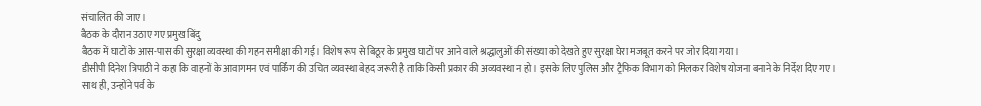संचालित की जाए।
बैठक के दौरान उठाए गए प्रमुख बिंदु
बैठक में घाटों के आस-पास की सुरक्षा व्यवस्था की गहन समीक्षा की गई। विशेष रूप से बिठूर के प्रमुख घाटों पर आने वाले श्रद्धालुओं की संख्या को देखते हुए सुरक्षा घेरा मजबूत करने पर जोर दिया गया।
डीसीपी दिनेश त्रिपाठी ने कहा कि वाहनों के आवागमन एवं पार्किंग की उचित व्यवस्था बेहद जरूरी है ताकि किसी प्रकार की अव्यवस्था न हो। इसके लिए पुलिस और ट्रैफिक विभाग को मिलकर विशेष योजना बनाने के निर्देश दिए गए।
साथ ही, उन्होंने पर्व के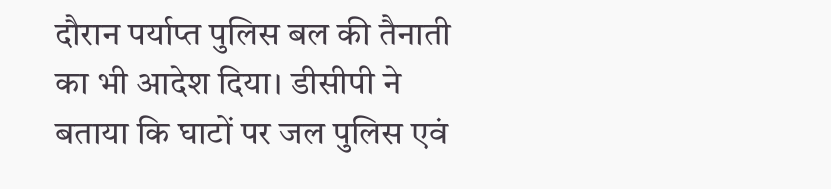दौरान पर्याप्त पुलिस बल की तैनाती का भी आदेश दिया। डीसीपी ने बताया कि घाटों पर जल पुलिस एवं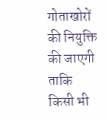गोताखोरों की नियुक्ति की जाएगी ताकि किसी भी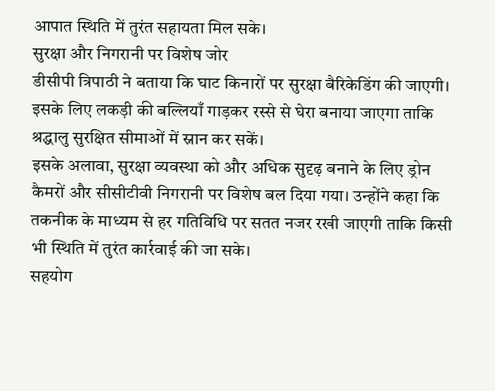आपात स्थिति में तुरंत सहायता मिल सके।
सुरक्षा और निगरानी पर विशेष जोर
डीसीपी त्रिपाठी ने बताया कि घाट किनारों पर सुरक्षा बैरिकेडिंग की जाएगी। इसके लिए लकड़ी की बल्लियाँ गाड़कर रस्से से घेरा बनाया जाएगा ताकि श्रद्धालु सुरक्षित सीमाओं में स्नान कर सकें।
इसके अलावा, सुरक्षा व्यवस्था को और अधिक सुदृढ़ बनाने के लिए ड्रोन कैमरों और सीसीटीवी निगरानी पर विशेष बल दिया गया। उन्होंने कहा कि तकनीक के माध्यम से हर गतिविधि पर सतत नजर रखी जाएगी ताकि किसी भी स्थिति में तुरंत कार्रवाई की जा सके।
सहयोग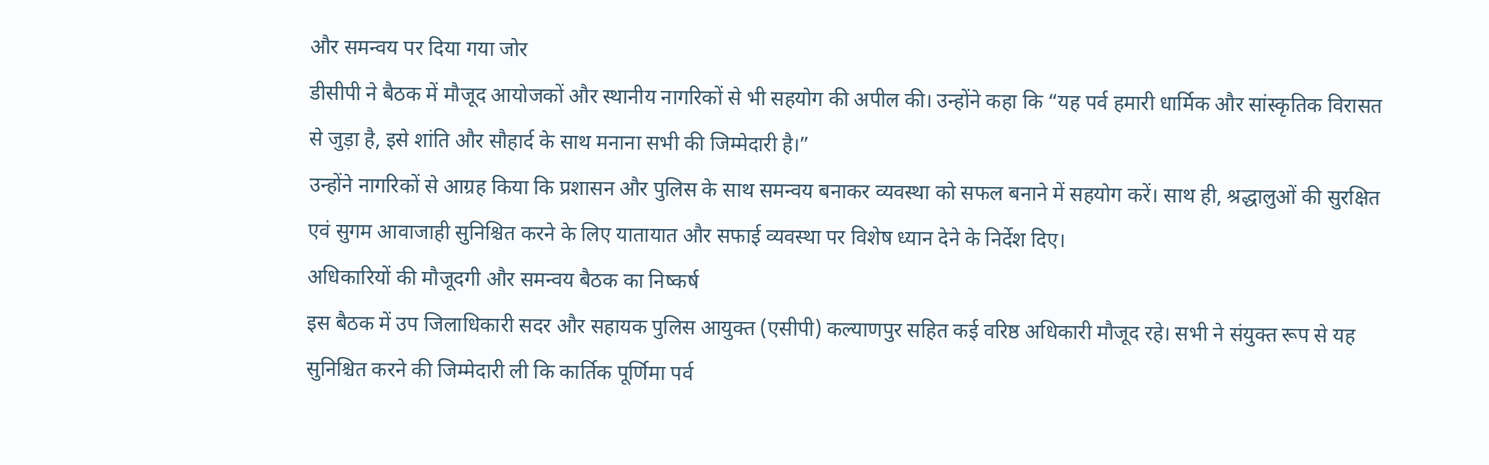और समन्वय पर दिया गया जोर
डीसीपी ने बैठक में मौजूद आयोजकों और स्थानीय नागरिकों से भी सहयोग की अपील की। उन्होंने कहा कि “यह पर्व हमारी धार्मिक और सांस्कृतिक विरासत से जुड़ा है, इसे शांति और सौहार्द के साथ मनाना सभी की जिम्मेदारी है।”
उन्होंने नागरिकों से आग्रह किया कि प्रशासन और पुलिस के साथ समन्वय बनाकर व्यवस्था को सफल बनाने में सहयोग करें। साथ ही, श्रद्धालुओं की सुरक्षित एवं सुगम आवाजाही सुनिश्चित करने के लिए यातायात और सफाई व्यवस्था पर विशेष ध्यान देने के निर्देश दिए।
अधिकारियों की मौजूदगी और समन्वय बैठक का निष्कर्ष
इस बैठक में उप जिलाधिकारी सदर और सहायक पुलिस आयुक्त (एसीपी) कल्याणपुर सहित कई वरिष्ठ अधिकारी मौजूद रहे। सभी ने संयुक्त रूप से यह सुनिश्चित करने की जिम्मेदारी ली कि कार्तिक पूर्णिमा पर्व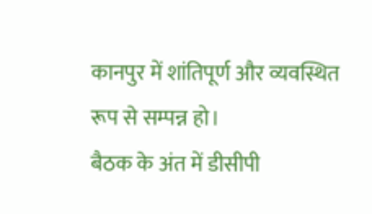कानपुर में शांतिपूर्ण और व्यवस्थित रूप से सम्पन्न हो।
बैठक के अंत में डीसीपी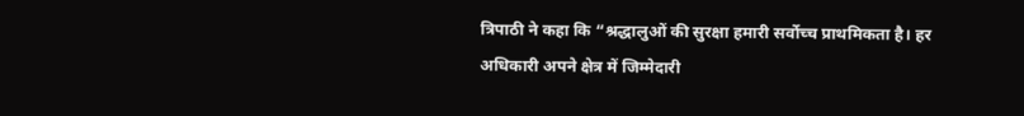त्रिपाठी ने कहा कि “श्रद्धालुओं की सुरक्षा हमारी सर्वोच्च प्राथमिकता है। हर अधिकारी अपने क्षेत्र में जिम्मेदारी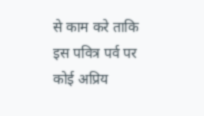से काम करे ताकि इस पवित्र पर्व पर कोई अप्रिय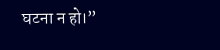घटना न हो।”